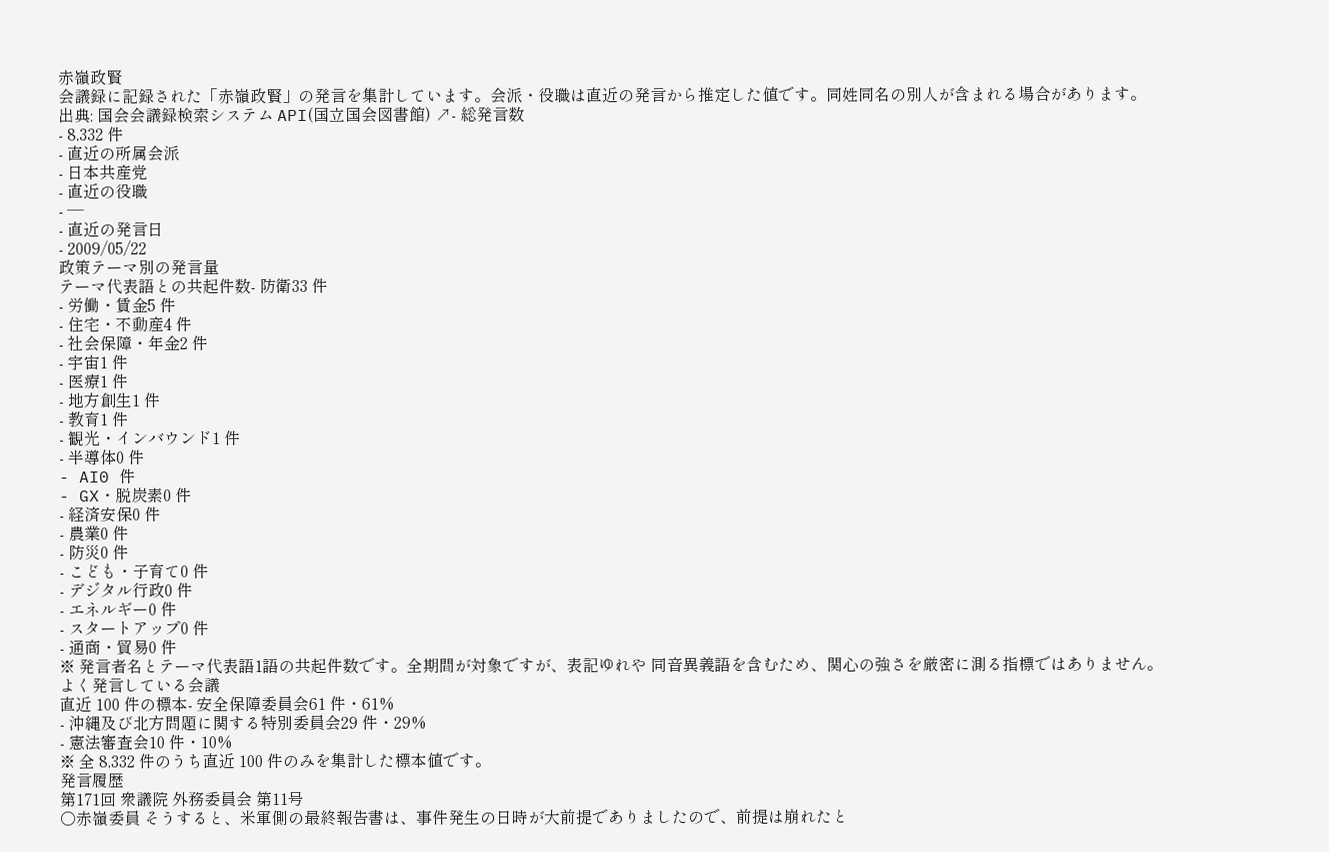赤嶺政賢
会議録に記録された「赤嶺政賢」の発言を集計しています。会派・役職は直近の発言から推定した値です。同姓同名の別人が含まれる場合があります。
出典: 国会会議録検索システム API(国立国会図書館) ↗- 総発言数
- 8,332 件
- 直近の所属会派
- 日本共産党
- 直近の役職
- —
- 直近の発言日
- 2009/05/22
政策テーマ別の発言量
テーマ代表語との共起件数- 防衛33 件
- 労働・賃金5 件
- 住宅・不動産4 件
- 社会保障・年金2 件
- 宇宙1 件
- 医療1 件
- 地方創生1 件
- 教育1 件
- 観光・インバウンド1 件
- 半導体0 件
- AI0 件
- GX・脱炭素0 件
- 経済安保0 件
- 農業0 件
- 防災0 件
- こども・子育て0 件
- デジタル行政0 件
- エネルギー0 件
- スタートアップ0 件
- 通商・貿易0 件
※ 発言者名とテーマ代表語1語の共起件数です。全期間が対象ですが、表記ゆれや 同音異義語を含むため、関心の強さを厳密に測る指標ではありません。
よく発言している会議
直近 100 件の標本- 安全保障委員会61 件・61%
- 沖縄及び北方問題に関する特別委員会29 件・29%
- 憲法審査会10 件・10%
※ 全 8,332 件のうち直近 100 件のみを集計した標本値です。
発言履歴
第171回 衆議院 外務委員会 第11号
○赤嶺委員 そうすると、米軍側の最終報告書は、事件発生の日時が大前提でありましたので、前提は崩れたと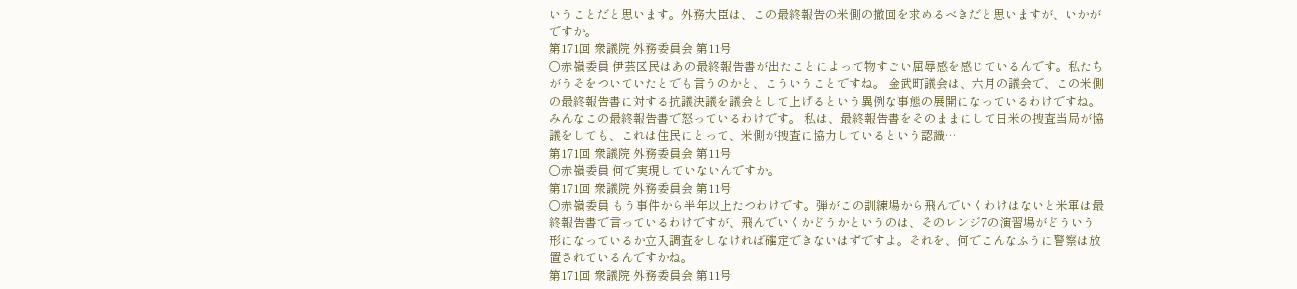いうことだと思います。外務大臣は、この最終報告の米側の撤回を求めるべきだと思いますが、いかがですか。
第171回 衆議院 外務委員会 第11号
○赤嶺委員 伊芸区民はあの最終報告書が出たことによって物すごい屈辱感を感じているんです。私たちがうそをついていたとでも言うのかと、こういうことですね。 金武町議会は、六月の議会で、この米側の最終報告書に対する抗議決議を議会として上げるという異例な事態の展開になっているわけですね。みんなこの最終報告書で怒っているわけです。 私は、最終報告書をそのままにして日米の捜査当局が協議をしても、これは住民にとって、米側が捜査に協力しているという認識…
第171回 衆議院 外務委員会 第11号
○赤嶺委員 何で実現していないんですか。
第171回 衆議院 外務委員会 第11号
○赤嶺委員 もう事件から半年以上たつわけです。弾がこの訓練場から飛んでいくわけはないと米軍は最終報告書で言っているわけですが、飛んでいくかどうかというのは、そのレンジ7の演習場がどういう形になっているか立入調査をしなければ確定できないはずですよ。それを、何でこんなふうに警察は放置されているんですかね。
第171回 衆議院 外務委員会 第11号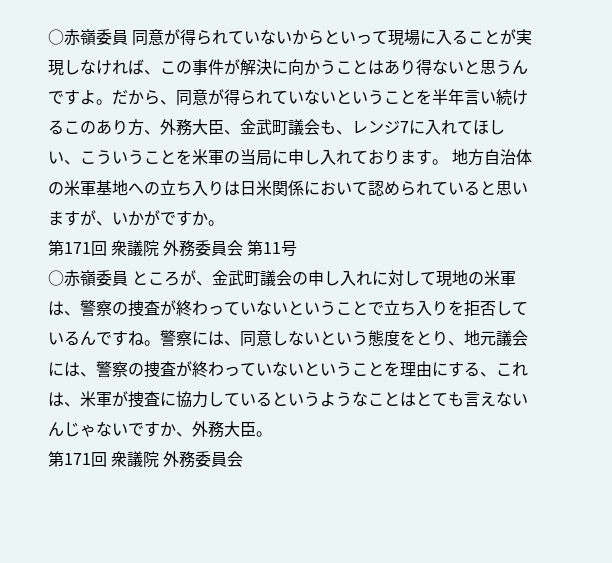○赤嶺委員 同意が得られていないからといって現場に入ることが実現しなければ、この事件が解決に向かうことはあり得ないと思うんですよ。だから、同意が得られていないということを半年言い続けるこのあり方、外務大臣、金武町議会も、レンジ7に入れてほしい、こういうことを米軍の当局に申し入れております。 地方自治体の米軍基地への立ち入りは日米関係において認められていると思いますが、いかがですか。
第171回 衆議院 外務委員会 第11号
○赤嶺委員 ところが、金武町議会の申し入れに対して現地の米軍は、警察の捜査が終わっていないということで立ち入りを拒否しているんですね。警察には、同意しないという態度をとり、地元議会には、警察の捜査が終わっていないということを理由にする、これは、米軍が捜査に協力しているというようなことはとても言えないんじゃないですか、外務大臣。
第171回 衆議院 外務委員会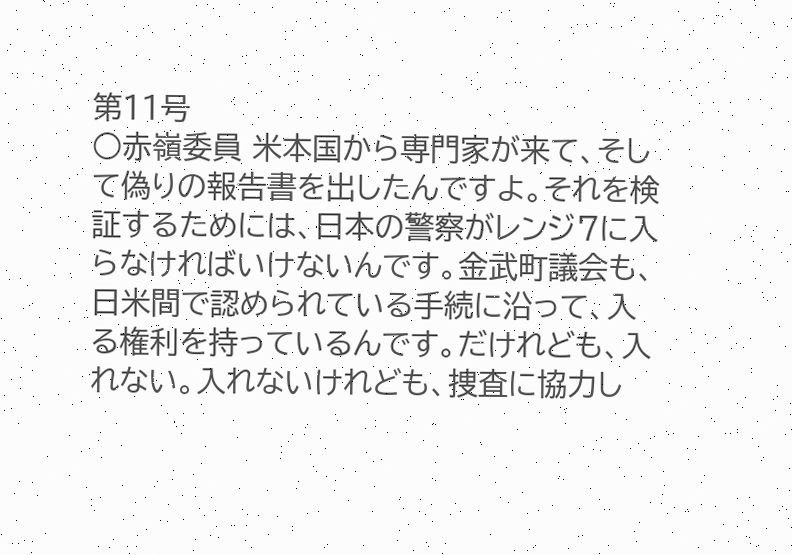第11号
○赤嶺委員 米本国から専門家が来て、そして偽りの報告書を出したんですよ。それを検証するためには、日本の警察がレンジ7に入らなければいけないんです。金武町議会も、日米間で認められている手続に沿って、入る権利を持っているんです。だけれども、入れない。入れないけれども、捜査に協力し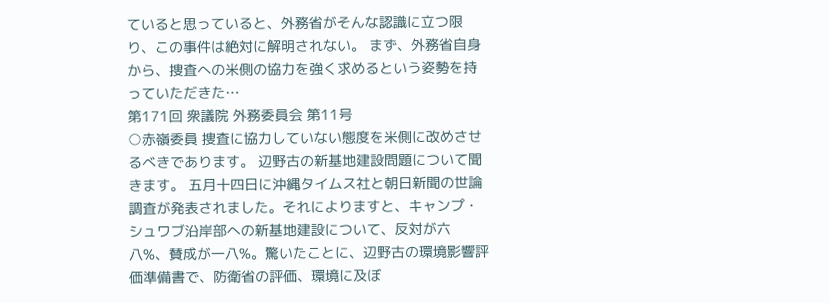ていると思っていると、外務省がそんな認識に立つ限り、この事件は絶対に解明されない。 まず、外務省自身から、捜査への米側の協力を強く求めるという姿勢を持っていただきた…
第171回 衆議院 外務委員会 第11号
○赤嶺委員 捜査に協力していない態度を米側に改めさせるべきであります。 辺野古の新基地建設問題について聞きます。 五月十四日に沖縄タイムス社と朝日新聞の世論調査が発表されました。それによりますと、キャンプ・シュワブ沿岸部への新基地建設について、反対が六八%、賛成が一八%。驚いたことに、辺野古の環境影響評価準備書で、防衛省の評価、環境に及ぼ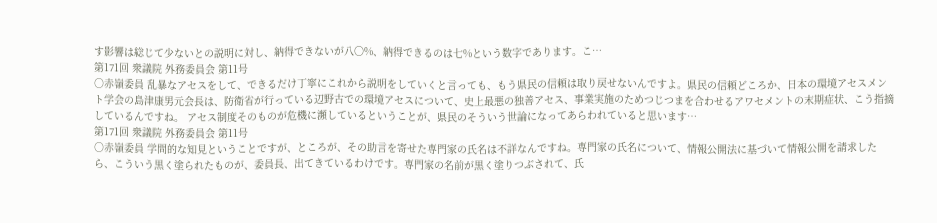す影響は総じて少ないとの説明に対し、納得できないが八〇%、納得できるのは七%という数字であります。こ…
第171回 衆議院 外務委員会 第11号
○赤嶺委員 乱暴なアセスをして、できるだけ丁寧にこれから説明をしていくと言っても、もう県民の信頼は取り戻せないんですよ。県民の信頼どころか、日本の環境アセスメント学会の島津康男元会長は、防衛省が行っている辺野古での環境アセスについて、史上最悪の独善アセス、事業実施のためつじつまを合わせるアワセメントの末期症状、こう指摘しているんですね。 アセス制度そのものが危機に瀕しているということが、県民のそういう世論になってあらわれていると思います…
第171回 衆議院 外務委員会 第11号
○赤嶺委員 学問的な知見ということですが、ところが、その助言を寄せた専門家の氏名は不詳なんですね。専門家の氏名について、情報公開法に基づいて情報公開を請求したら、こういう黒く塗られたものが、委員長、出てきているわけです。専門家の名前が黒く塗りつぶされて、氏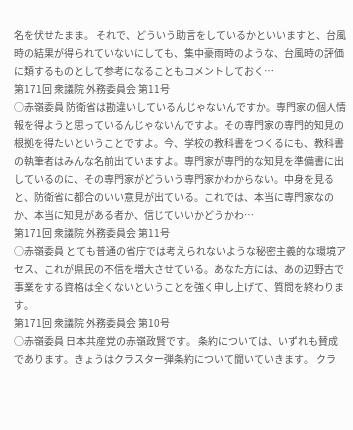名を伏せたまま。 それで、どういう助言をしているかといいますと、台風時の結果が得られていないにしても、集中豪雨時のような、台風時の評価に類するものとして参考になることもコメントしておく…
第171回 衆議院 外務委員会 第11号
○赤嶺委員 防衛省は勘違いしているんじゃないんですか。専門家の個人情報を得ようと思っているんじゃないんですよ。その専門家の専門的知見の根拠を得たいということですよ。今、学校の教科書をつくるにも、教科書の執筆者はみんな名前出ていますよ。専門家が専門的な知見を準備書に出しているのに、その専門家がどういう専門家かわからない。中身を見ると、防衛省に都合のいい意見が出ている。これでは、本当に専門家なのか、本当に知見がある者か、信じていいかどうかわ…
第171回 衆議院 外務委員会 第11号
○赤嶺委員 とても普通の省庁では考えられないような秘密主義的な環境アセス、これが県民の不信を増大させている。あなた方には、あの辺野古で事業をする資格は全くないということを強く申し上げて、質問を終わります。
第171回 衆議院 外務委員会 第10号
○赤嶺委員 日本共産党の赤嶺政賢です。 条約については、いずれも賛成であります。きょうはクラスター弾条約について聞いていきます。 クラ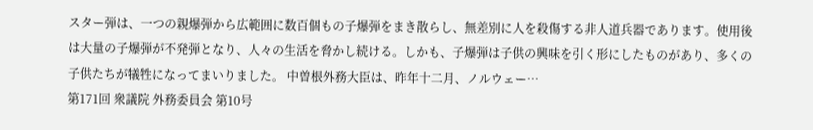スター弾は、一つの親爆弾から広範囲に数百個もの子爆弾をまき散らし、無差別に人を殺傷する非人道兵器であります。使用後は大量の子爆弾が不発弾となり、人々の生活を脅かし続ける。しかも、子爆弾は子供の興味を引く形にしたものがあり、多くの子供たちが犠牲になってまいりました。 中曽根外務大臣は、昨年十二月、ノルウェー…
第171回 衆議院 外務委員会 第10号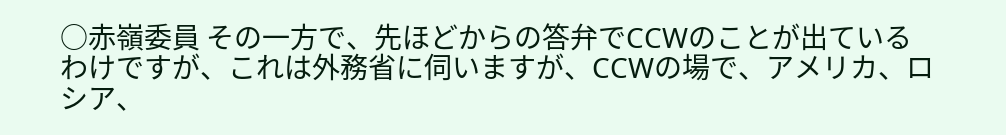○赤嶺委員 その一方で、先ほどからの答弁でCCWのことが出ているわけですが、これは外務省に伺いますが、CCWの場で、アメリカ、ロシア、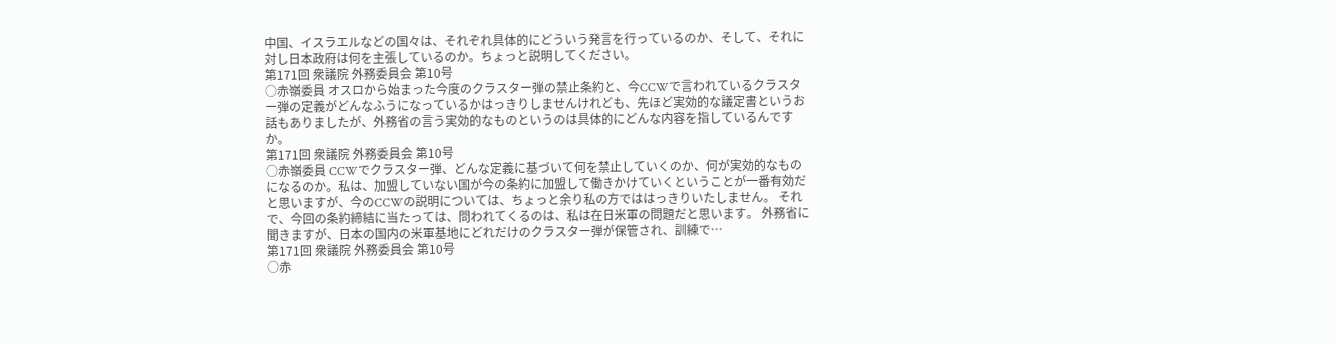中国、イスラエルなどの国々は、それぞれ具体的にどういう発言を行っているのか、そして、それに対し日本政府は何を主張しているのか。ちょっと説明してください。
第171回 衆議院 外務委員会 第10号
○赤嶺委員 オスロから始まった今度のクラスター弾の禁止条約と、今CCWで言われているクラスター弾の定義がどんなふうになっているかはっきりしませんけれども、先ほど実効的な議定書というお話もありましたが、外務省の言う実効的なものというのは具体的にどんな内容を指しているんですか。
第171回 衆議院 外務委員会 第10号
○赤嶺委員 CCWでクラスター弾、どんな定義に基づいて何を禁止していくのか、何が実効的なものになるのか。私は、加盟していない国が今の条約に加盟して働きかけていくということが一番有効だと思いますが、今のCCWの説明については、ちょっと余り私の方でははっきりいたしません。 それで、今回の条約締結に当たっては、問われてくるのは、私は在日米軍の問題だと思います。 外務省に聞きますが、日本の国内の米軍基地にどれだけのクラスター弾が保管され、訓練で…
第171回 衆議院 外務委員会 第10号
○赤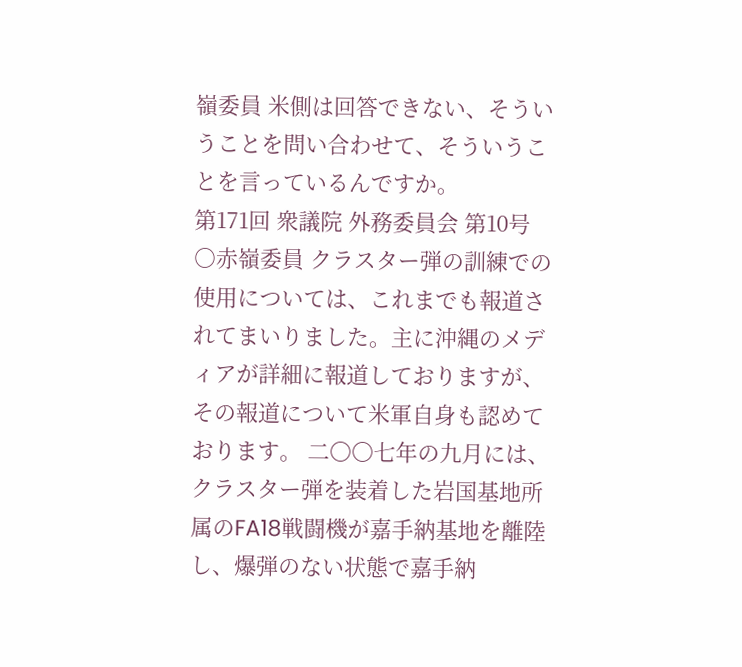嶺委員 米側は回答できない、そういうことを問い合わせて、そういうことを言っているんですか。
第171回 衆議院 外務委員会 第10号
○赤嶺委員 クラスター弾の訓練での使用については、これまでも報道されてまいりました。主に沖縄のメディアが詳細に報道しておりますが、その報道について米軍自身も認めております。 二〇〇七年の九月には、クラスター弾を装着した岩国基地所属のFA18戦闘機が嘉手納基地を離陸し、爆弾のない状態で嘉手納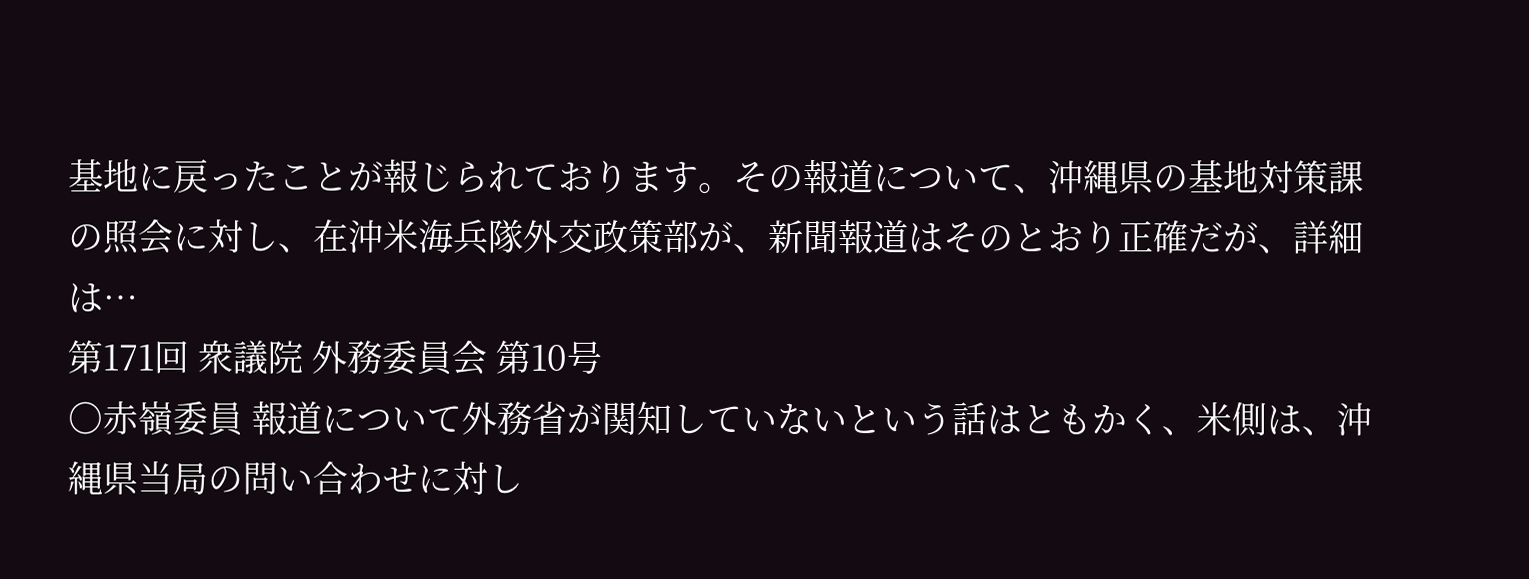基地に戻ったことが報じられております。その報道について、沖縄県の基地対策課の照会に対し、在沖米海兵隊外交政策部が、新聞報道はそのとおり正確だが、詳細は…
第171回 衆議院 外務委員会 第10号
○赤嶺委員 報道について外務省が関知していないという話はともかく、米側は、沖縄県当局の問い合わせに対し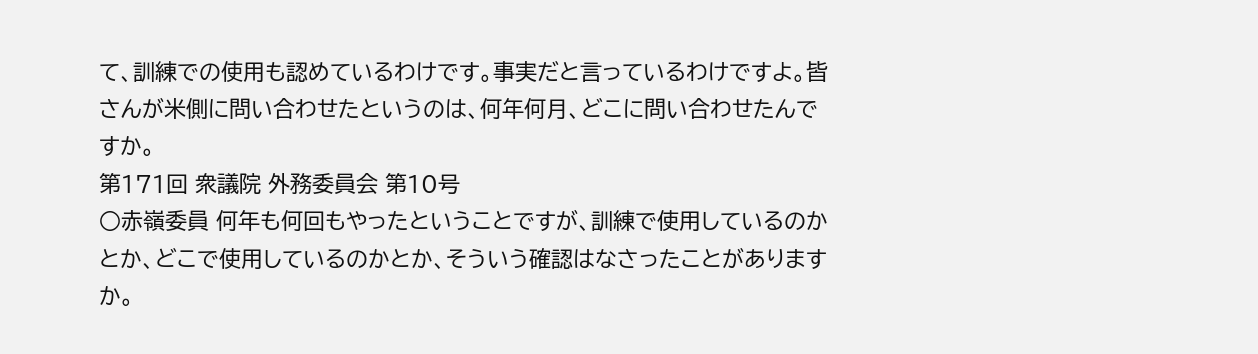て、訓練での使用も認めているわけです。事実だと言っているわけですよ。皆さんが米側に問い合わせたというのは、何年何月、どこに問い合わせたんですか。
第171回 衆議院 外務委員会 第10号
○赤嶺委員 何年も何回もやったということですが、訓練で使用しているのかとか、どこで使用しているのかとか、そういう確認はなさったことがありますか。